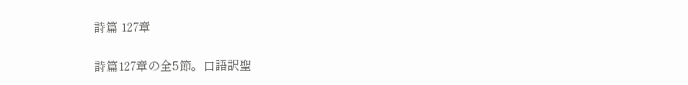詩篇 127章

詩篇127章の全5節。口語訳聖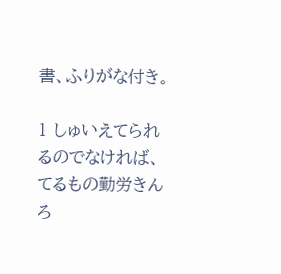書、ふりがな付き。

1 しゅいえてられるのでなければ、てるもの勤労きんろ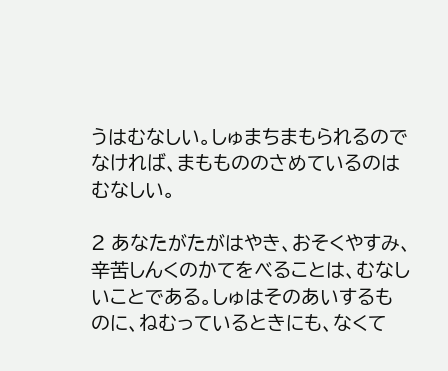うはむなしい。しゅまちまもられるのでなければ、まももののさめているのはむなしい。

2 あなたがたがはやき、おそくやすみ、辛苦しんくのかてをべることは、むなしいことである。しゅはそのあいするものに、ねむっているときにも、なくて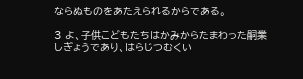ならぬものをあたえられるからである。

3 よ、子供こどもたちはかみからたまわった嗣業しぎょうであり、はらじつむくい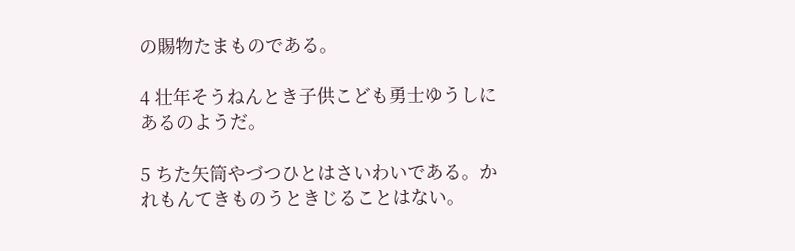の賜物たまものである。

4 壮年そうねんとき子供こども勇士ゆうしにあるのようだ。

5 ちた矢筒やづつひとはさいわいである。かれもんてきものうときじることはない。